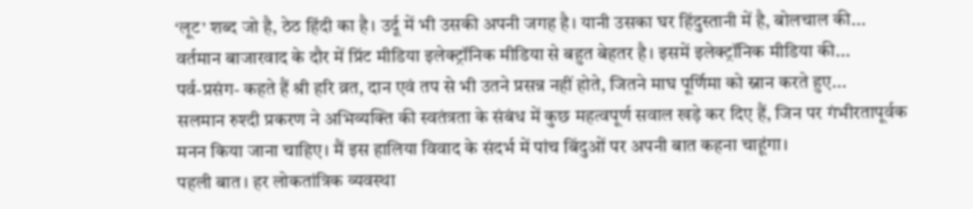‘लूट’ शब्द जो है, ठेठ हिंदी का है। उर्दू में भी उसकी अपनी जगह है। यानी उसका घर हिंदुस्तानी में है, बोलचाल की...
वर्तमान बाजारवाद के दौर में प्रिंट मीडिया इलेक्ट्रॉनिक मीडिया से बहुत बेहतर है। इसमें इलेक्ट्रॉनिक मीडिया की...
पर्व-प्रसंग- कहते हैं श्री हरि व्रत, दान एवं तप से भी उतने प्रसन्न नहीं होते, जितने माघ पूर्णिमा को स्नान करते हुए...
सलमान रुश्दी प्रकरण ने अभिव्यक्ति की स्वतंत्रता के संबंध में कुछ महत्वपूर्ण सवाल खड़े कर दिए हैं, जिन पर गंभीरतापूर्वक मनन किया जाना चाहिए। मैं इस हालिया विवाद के संदर्भ में पांच बिंदुओं पर अपनी बात कहना चाहूंगा।
पहली बात। हर लोकतांत्रिक व्यवस्था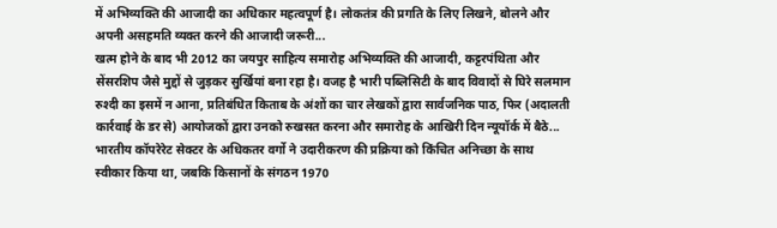में अभिव्यक्ति की आजादी का अधिकार महत्वपूर्ण है। लोकतंत्र की प्रगति के लिए लिखने, बोलने और अपनी असहमति व्यक्त करने की आजादी जरूरी...
खत्म होने के बाद भी 2012 का जयपुर साहित्य समारोह अभिव्यक्ति की आजादी, कट्टरपंथिता और सेंसरशिप जैसे मुद्दों से जुड़कर सुर्खियां बना रहा है। वजह है भारी पब्लिसिटी के बाद विवादों से घिरे सलमान रुश्दी का इसमें न आना, प्रतिबंधित किताब के अंशों का चार लेखकों द्वारा सार्वजनिक पाठ, फिर (अदालती कार्रवाई के डर से) आयोजकों द्वारा उनको रुखसत करना और समारोह के आखिरी दिन न्यूयॉर्क में बैठे...
भारतीय कॉपरेरेट सेक्टर के अधिकतर वर्गो ने उदारीकरण की प्रक्रिया को किंचित अनिच्छा के साथ स्वीकार किया था, जबकि किसानों के संगठन 1970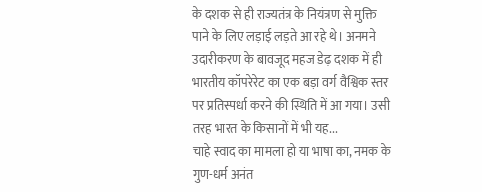के दशक से ही राज्यतंत्र के नियंत्रण से मुक्ति पाने के लिए लड़ाई लड़ते आ रहे थे। अनमने उदारीकरण के बावजूद महज डेढ़ दशक में ही भारतीय कॉपरेरेट का एक बड़ा वर्ग वैश्विक स्तर पर प्रतिस्पर्धा करने की स्थिति में आ गया। उसी तरह भारत के किसानों में भी यह...
चाहे स्वाद का मामला हो या भाषा का, नमक के गुण-धर्म अनंत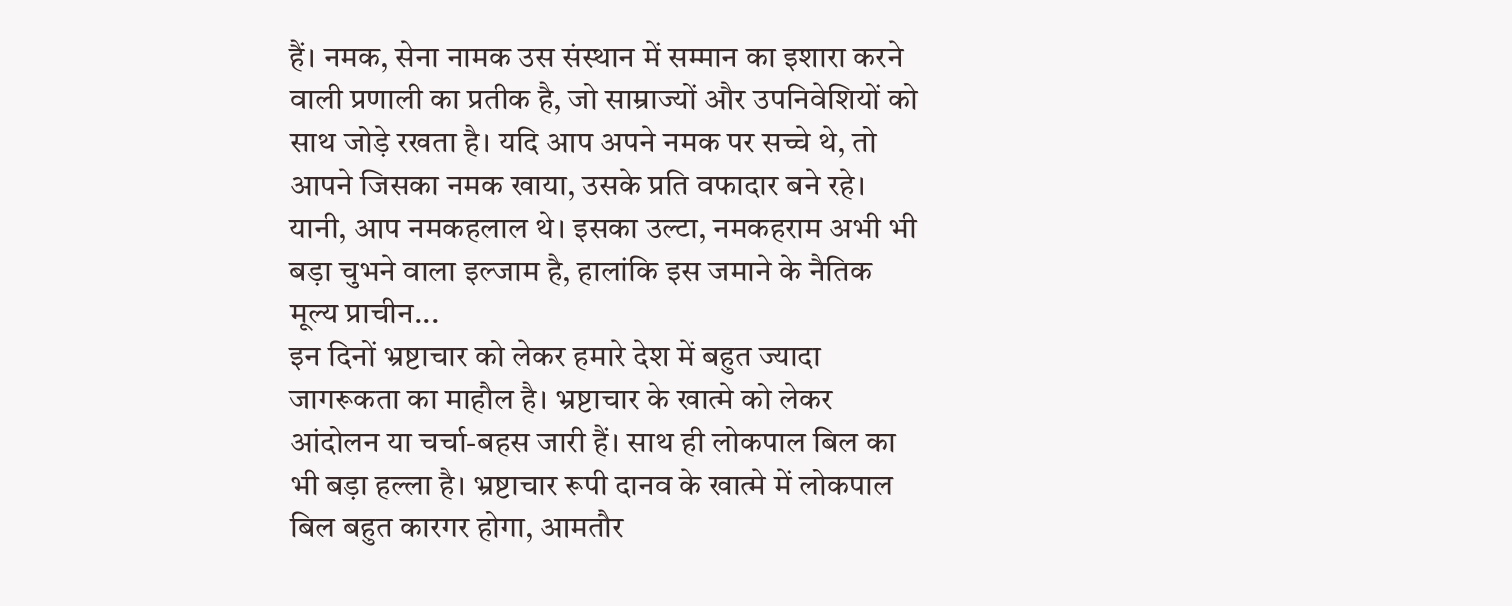हैं। नमक, सेना नामक उस संस्थान में सम्मान का इशारा करने वाली प्रणाली का प्रतीक है, जो साम्राज्यों और उपनिवेशियों को साथ जोड़े रखता है। यदि आप अपने नमक पर सच्चे थे, तो आपने जिसका नमक खाया, उसके प्रति वफादार बने रहे।
यानी, आप नमकहलाल थे। इसका उल्टा, नमकहराम अभी भी बड़ा चुभने वाला इल्जाम है, हालांकि इस जमाने के नैतिक मूल्य प्राचीन...
इन दिनों भ्रष्टाचार को लेकर हमारे देश में बहुत ज्यादा जागरूकता का माहौल है। भ्रष्टाचार के खात्मे को लेकर आंदोलन या चर्चा-बहस जारी हैं। साथ ही लोकपाल बिल का भी बड़ा हल्ला है। भ्रष्टाचार रूपी दानव के खात्मे में लोकपाल बिल बहुत कारगर होगा, आमतौर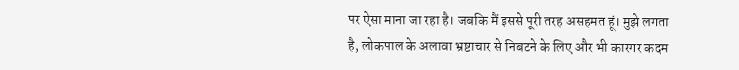पर ऐसा माना जा रहा है। जबकि मैं इससे पूरी तरह असहमत हूं। मुझे लगता है, लोकपाल के अलावा भ्रष्टाचार से निबटने के लिए और भी कारगर कदम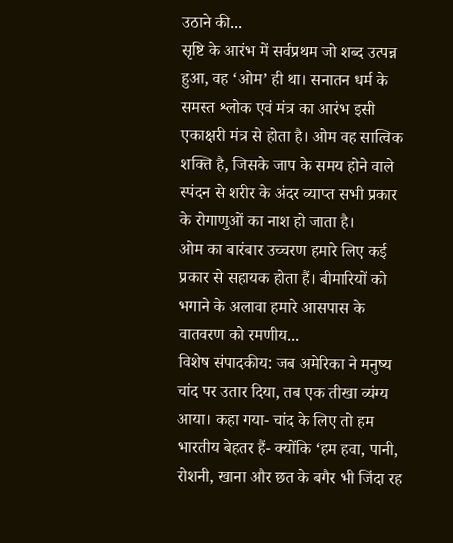उठाने की...
सृष्टि के आरंभ में सर्वप्रथम जो शब्द उत्पन्न हुआ, वह ‘ओम’ ही था। सनातन धर्म के समस्त श्लोक एवं मंत्र का आरंभ इसी एकाक्षरी मंत्र से होता है। ओम वह सात्विक शक्ति है, जिसके जाप के समय होने वाले स्पंदन से शरीर के अंदर व्याप्त सभी प्रकार के रोगाणुओं का नाश हो जाता है।
ओम का बारंबार उच्चरण हमारे लिए कई प्रकार से सहायक होता हैं। बीमारियों को भगाने के अलावा हमारे आसपास के वातवरण को रमणीय...
विशेष संपादकीय: जब अमेरिका ने मनुष्य चांद पर उतार दिया, तब एक तीखा व्यंग्य आया। कहा गया- चांद के लिए तो हम भारतीय बेहतर हैं- क्योंकि ‘हम हवा, पानी, रोशनी, खाना और छत के बगैर भी जिंदा रह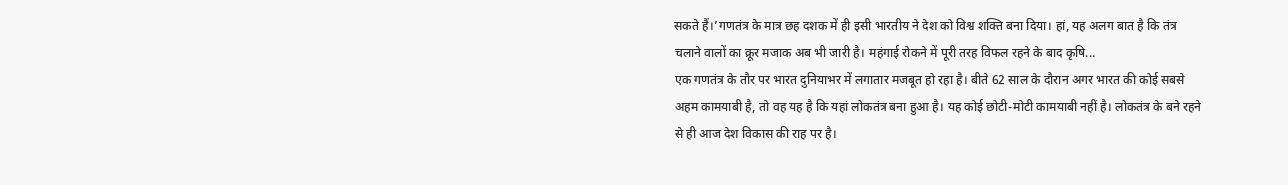सकते हैं।’गणतंत्र के मात्र छह दशक में ही इसी भारतीय ने देश को विश्व शक्ति बना दिया। हां, यह अलग बात है कि तंत्र चलाने वालों का क्रूर मजाक अब भी जारी है। महंगाई रोकने में पूरी तरह विफल रहने के बाद कृषि...
एक गणतंत्र के तौर पर भारत दुनियाभर में लगातार मजबूत हो रहा है। बीते 62 साल के दौरान अगर भारत की कोई सबसे अहम कामयाबी है, तो वह यह है कि यहां लोकतंत्र बना हुआ है। यह कोई छोटी-मोटी कामयाबी नहीं है। लोकतंत्र के बने रहने से ही आज देश विकास की राह पर है।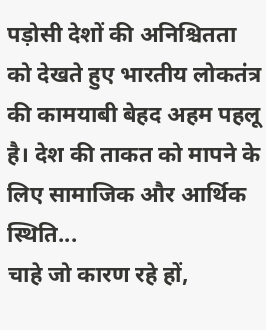पड़ोसी देशों की अनिश्चितता को देखते हुए भारतीय लोकतंत्र की कामयाबी बेहद अहम पहलू है। देश की ताकत को मापने के लिए सामाजिक और आर्थिक स्थिति...
चाहे जो कारण रहे हों,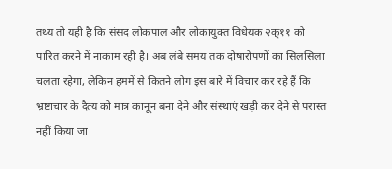तथ्य तो यही है कि संसद लोकपाल और लोकायुक्त विधेयक २क्११ को पारित करने में नाकाम रही है। अब लंबे समय तक दोषारोपणों का सिलसिला चलता रहेगा, लेकिन हममें से कितने लोग इस बारे में विचार कर रहे हैं कि भ्रष्टाचार के दैत्य को मात्र कानून बना देने और संस्थाएं खड़ी कर देने से परास्त नहीं किया जा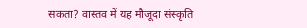सकता? वास्तव में यह मौजूदा संस्कृति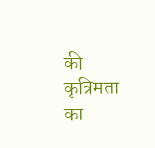की कृत्रिमता का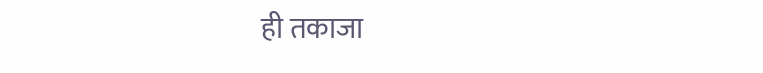ही तकाजा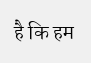है कि हम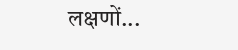लक्षणों...